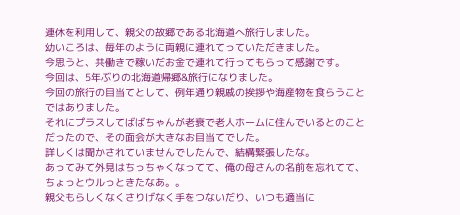連休を利用して、親父の故郷である北海道へ旅行しました。
幼いころは、毎年のように両親に連れてっていただきました。
今思うと、共働きで稼いだお金で連れて行ってもらって感謝です。
今回は、5年ぶりの北海道帰郷&旅行になりました。
今回の旅行の目当てとして、例年通り親戚の挨拶や海産物を食らうことではありました。
それにプラスしてばばちゃんが老衰で老人ホームに住んでいるとのことだったので、その面会が大きなお目当てでした。
詳しくは聞かされていませんでしたんで、結構緊張したな。
あってみて外見はちっちゃくなってて、俺の母さんの名前を忘れてて、ちょっとウルっときたなあ。。
親父もらしくなくさりげなく手をつないだり、いつも適当に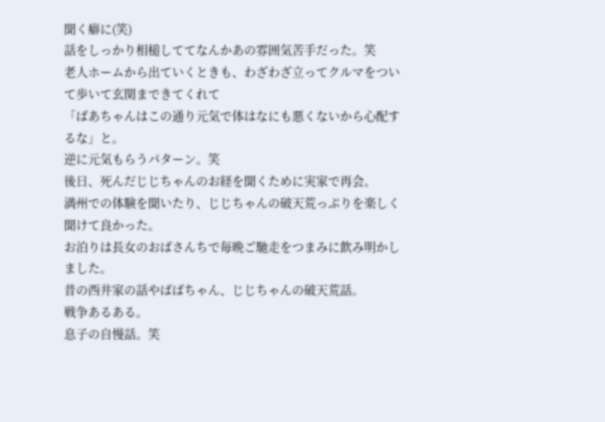聞く癖に(笑)
話をしっかり相槌しててなんかあの雰囲気苦手だった。笑
老人ホームから出ていくときも、わざわざ立ってクルマをついて歩いて玄関まできてくれて
「ばあちゃんはこの通り元気で体はなにも悪くないから心配するな」と。
逆に元気もらうパターン。笑
後日、死んだじじちゃんのお経を聞くために実家で再会。
満州での体験を聞いたり、じじちゃんの破天荒っぷりを楽しく聞けて良かった。
お泊りは長女のおばさんちで毎晩ご馳走をつまみに飲み明かしました。
昔の西井家の話やばばちゃん、じじちゃんの破天荒話。
戦争あるある。
息子の自慢話。笑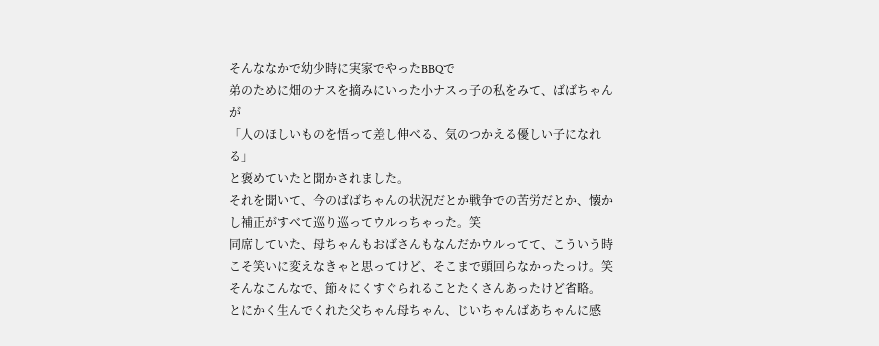そんななかで幼少時に実家でやったBBQで
弟のために畑のナスを摘みにいった小ナスっ子の私をみて、ばばちゃんが
「人のほしいものを悟って差し伸べる、気のつかえる優しい子になれる」
と褒めていたと聞かされました。
それを聞いて、今のばばちゃんの状況だとか戦争での苦労だとか、懐かし補正がすべて巡り巡ってウルっちゃった。笑
同席していた、母ちゃんもおばさんもなんだかウルってて、こういう時こそ笑いに変えなきゃと思ってけど、そこまで頭回らなかったっけ。笑
そんなこんなで、節々にくすぐられることたくさんあったけど省略。
とにかく生んでくれた父ちゃん母ちゃん、じいちゃんばあちゃんに感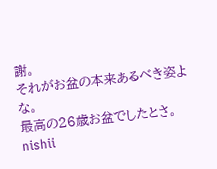謝。
それがお盆の本来あるべき姿よな。
最高の26歳お盆でしたとさ。
nishii